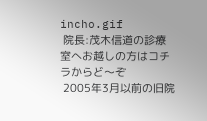incho.gif
 院長:茂木信道の診療室へお越しの方はコチラからど〜ぞ
 2005年3月以前の旧院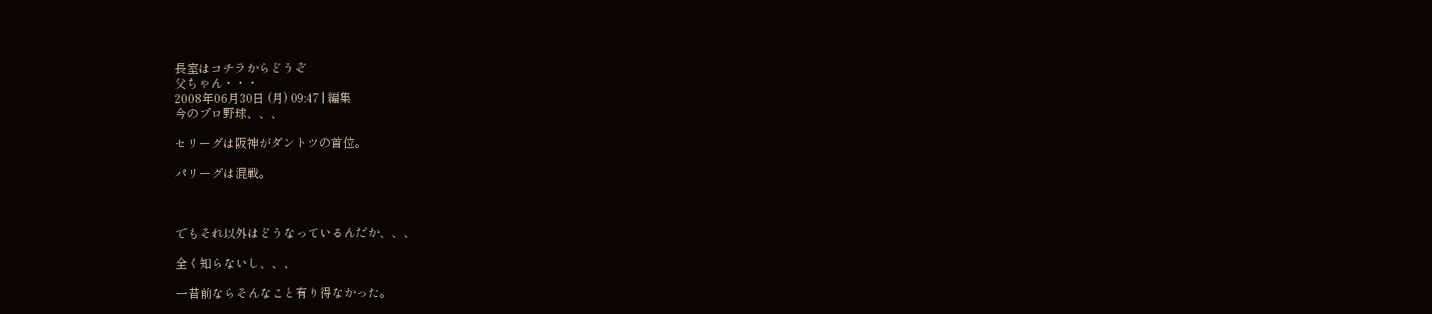長室はコチラからどうぞ
父ちゃん・・・
2008年06月30日 (月) 09:47 | 編集
今のプロ野球、、、

セリーグは阪神がダントツの首位。

パリーグは混戦。



でもそれ以外はどうなっているんだか、、、

全く知らないし、、、

一昔前ならそんなこと有り得なかった。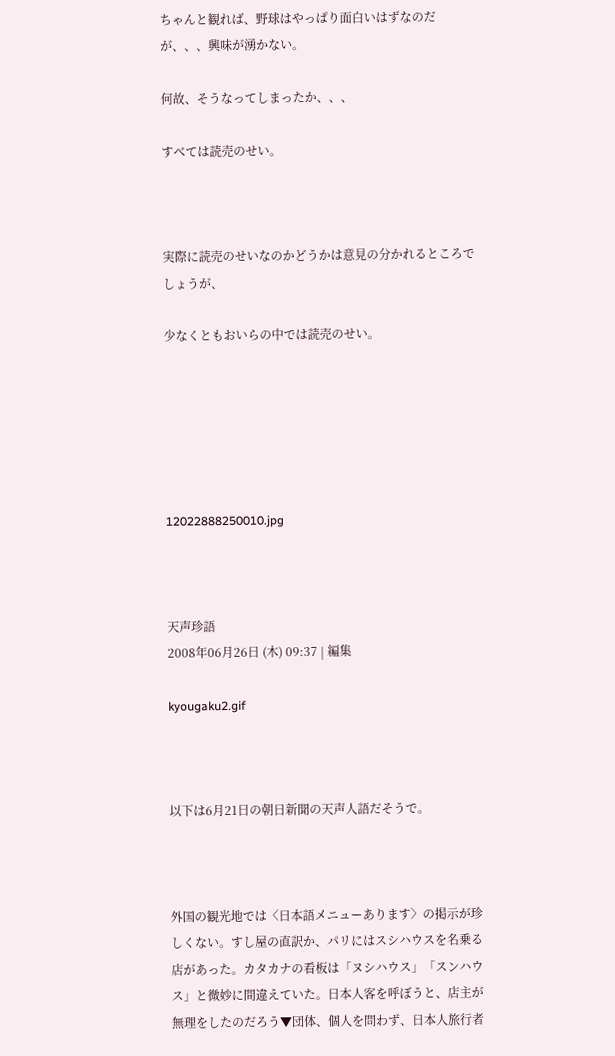ちゃんと観れば、野球はやっぱり面白いはずなのだが、、、興味が湧かない。

何故、そうなってしまったか、、、

すべては読売のせい。



実際に読売のせいなのかどうかは意見の分かれるところでしょうが、

少なくともおいらの中では読売のせい。






12022888250010.jpg



天声珍語
2008年06月26日 (木) 09:37 | 編集

kyougaku2.gif



以下は6月21日の朝日新聞の天声人語だそうで。



外国の観光地では〈日本語メニューあります〉の掲示が珍しくない。すし屋の直訳か、パリにはスシハウスを名乗る店があった。カタカナの看板は「ヌシハウス」「スンハウス」と微妙に間違えていた。日本人客を呼ぼうと、店主が無理をしたのだろう▼団体、個人を問わず、日本人旅行者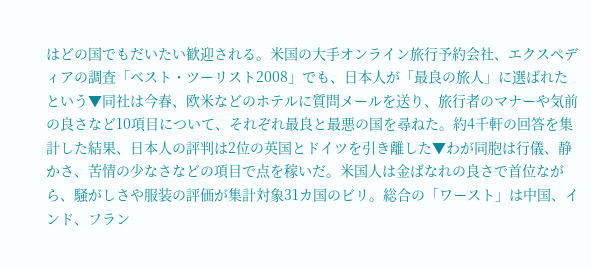はどの国でもだいたい歓迎される。米国の大手オンライン旅行予約会社、エクスペディアの調査「ベスト・ツーリスト2008」でも、日本人が「最良の旅人」に選ばれたという▼同社は今春、欧米などのホテルに質問メールを送り、旅行者のマナーや気前の良さなど10項目について、それぞれ最良と最悪の国を尋ねた。約4千軒の回答を集計した結果、日本人の評判は2位の英国とドイツを引き離した▼わが同胞は行儀、静かさ、苦情の少なさなどの項目で点を稼いだ。米国人は金ばなれの良さで首位ながら、騒がしさや服装の評価が集計対象31カ国のビリ。総合の「ワースト」は中国、インド、フラン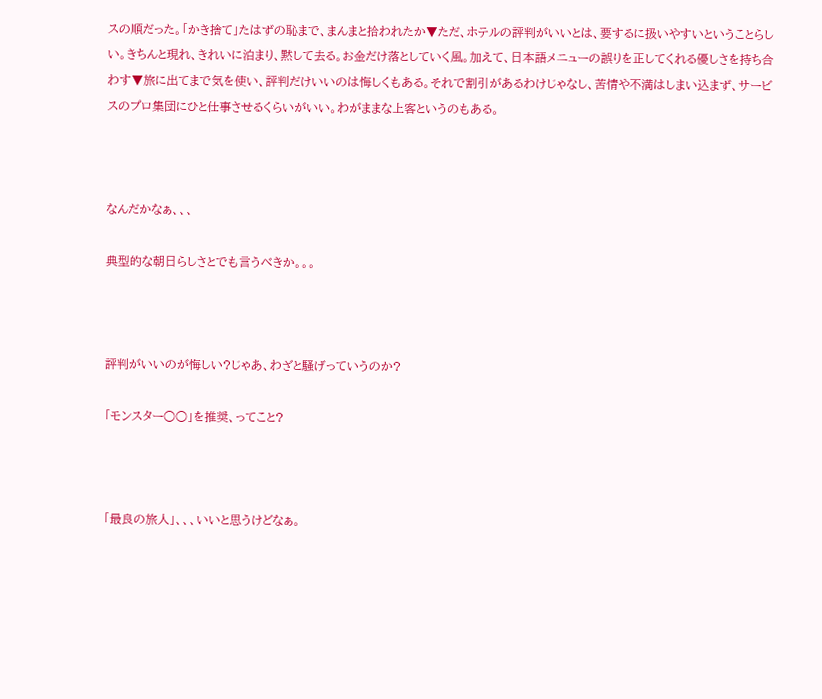スの順だった。「かき捨て」たはずの恥まで、まんまと拾われたか▼ただ、ホテルの評判がいいとは、要するに扱いやすいということらしい。きちんと現れ、きれいに泊まり、黙して去る。お金だけ落としていく風。加えて、日本語メニューの誤りを正してくれる優しさを持ち合わす▼旅に出てまで気を使い、評判だけいいのは悔しくもある。それで割引があるわけじゃなし、苦情や不満はしまい込まず、サービスのプロ集団にひと仕事させるくらいがいい。わがままな上客というのもある。



なんだかなぁ、、、

典型的な朝日らしさとでも言うべきか。。。



評判がいいのが悔しい?じゃあ、わざと騒げっていうのか?

「モンスター○○」を推奨、ってこと?



「最良の旅人」、、、いいと思うけどなぁ。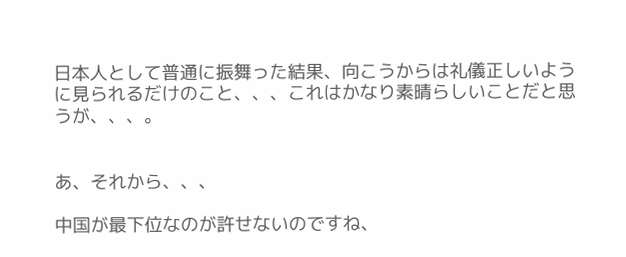日本人として普通に振舞った結果、向こうからは礼儀正しいように見られるだけのこと、、、これはかなり素晴らしいことだと思うが、、、。


あ、それから、、、

中国が最下位なのが許せないのですね、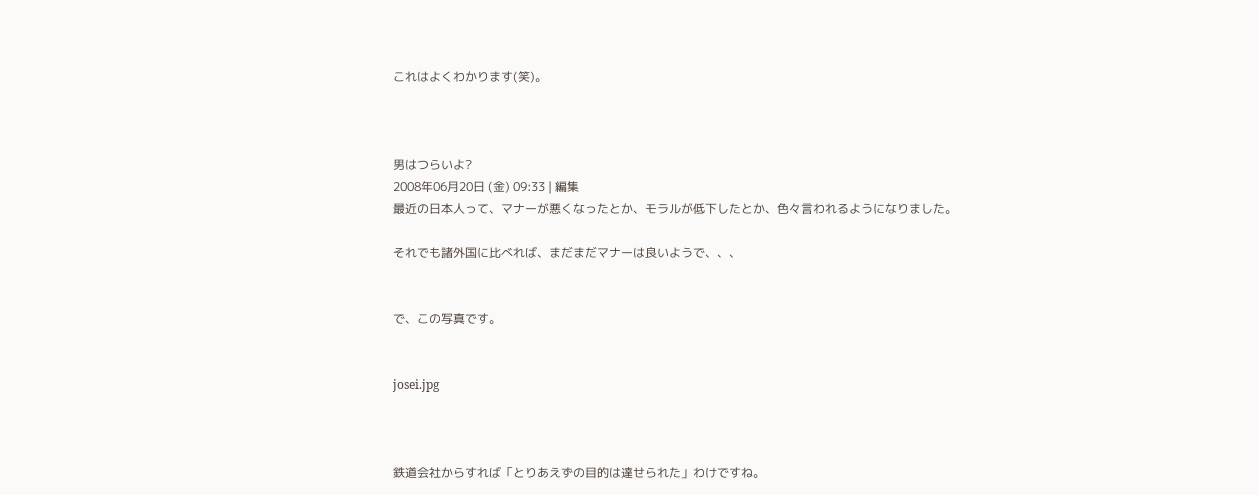これはよくわかります(笑)。



男はつらいよ?
2008年06月20日 (金) 09:33 | 編集
最近の日本人って、マナーが悪くなったとか、モラルが低下したとか、色々言われるようになりました。

それでも諸外国に比べれば、まだまだマナーは良いようで、、、


で、この写真です。


josei.jpg



鉄道会社からすれば「とりあえずの目的は達せられた」わけですね。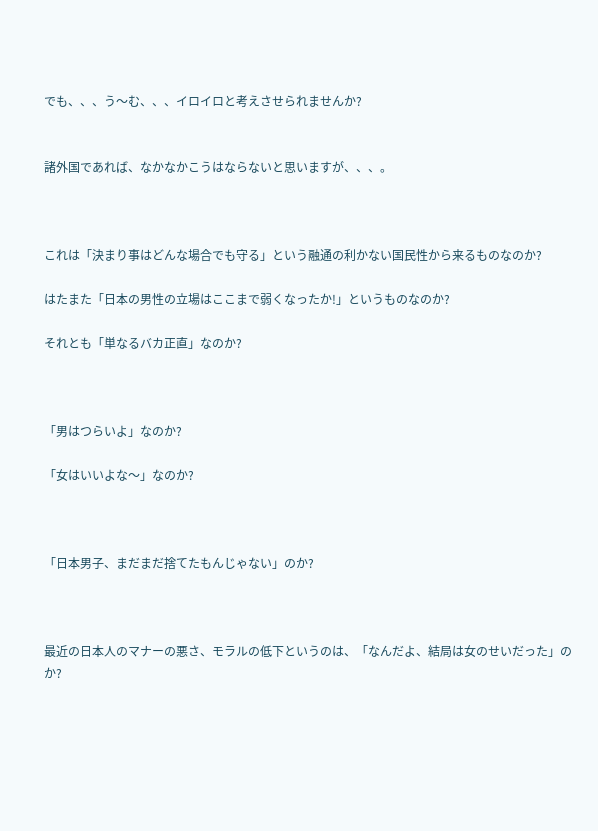でも、、、う〜む、、、イロイロと考えさせられませんか?


諸外国であれば、なかなかこうはならないと思いますが、、、。



これは「決まり事はどんな場合でも守る」という融通の利かない国民性から来るものなのか?

はたまた「日本の男性の立場はここまで弱くなったか!」というものなのか?

それとも「単なるバカ正直」なのか?



「男はつらいよ」なのか?

「女はいいよな〜」なのか?



「日本男子、まだまだ捨てたもんじゃない」のか?



最近の日本人のマナーの悪さ、モラルの低下というのは、「なんだよ、結局は女のせいだった」のか?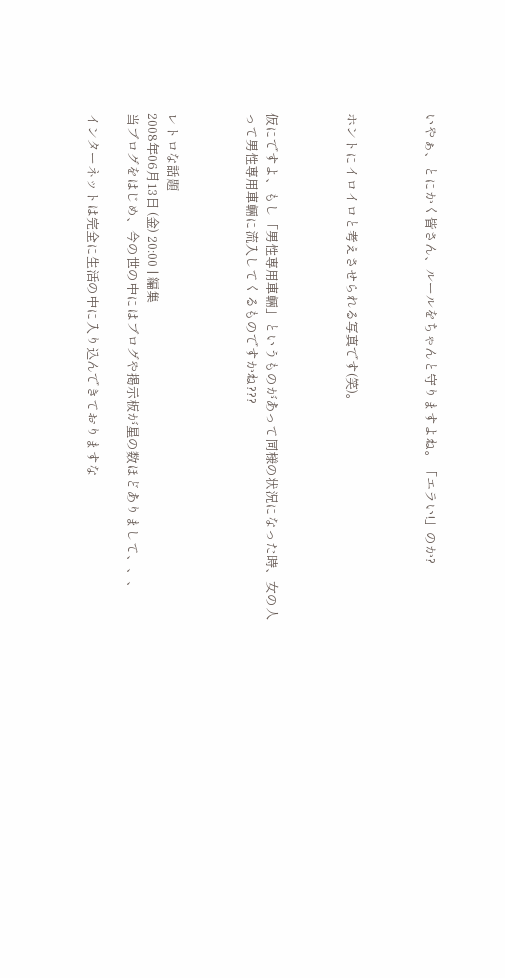いやぁ、とにかく皆さん、ルールをちゃんと守りますよね。「エラい!」のか?



ホントにイロイロと考えさせられる写真です(笑)。



仮にですよ、もし「男性専用車輛」というものがあって同様の状況になった時、女の人って男性専用車輛に流入してくるものですかね???



レトロな話題
2008年06月13日 (金) 20:00 | 編集
当ブログをはじめ、今の世の中にはブログや掲示板が星の数ほどありまして、、、

インターネットは完全に生活の中に入り込んできておりますな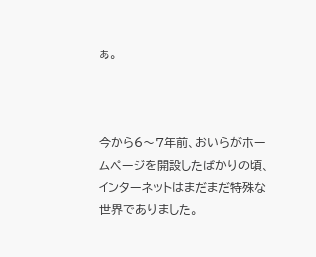ぁ。



今から6〜7年前、おいらがホームページを開設したばかりの頃、インターネットはまだまだ特殊な世界でありました。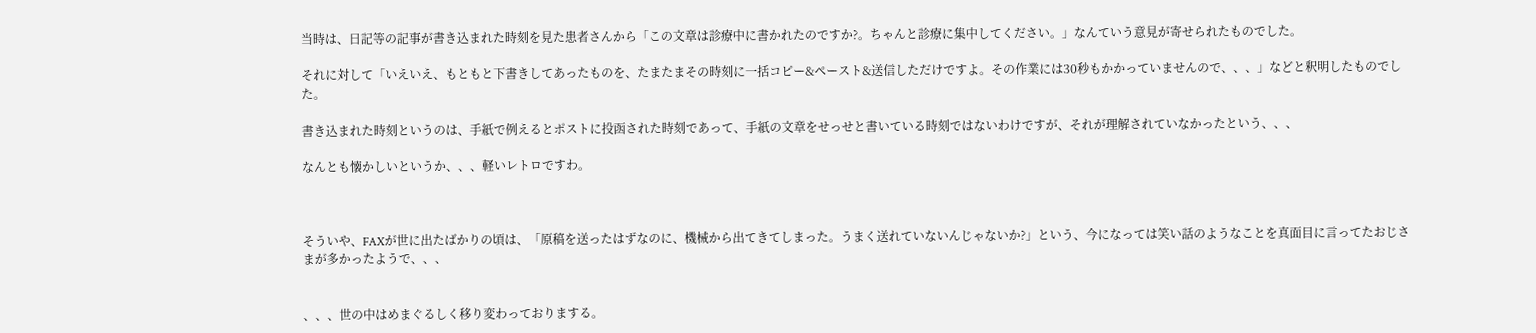当時は、日記等の記事が書き込まれた時刻を見た患者さんから「この文章は診療中に書かれたのですか?。ちゃんと診療に集中してください。」なんていう意見が寄せられたものでした。

それに対して「いえいえ、もともと下書きしてあったものを、たまたまその時刻に一括コピー&ペースト&送信しただけですよ。その作業には30秒もかかっていませんので、、、」などと釈明したものでした。

書き込まれた時刻というのは、手紙で例えるとポストに投函された時刻であって、手紙の文章をせっせと書いている時刻ではないわけですが、それが理解されていなかったという、、、

なんとも懐かしいというか、、、軽いレトロですわ。



そういや、FAXが世に出たばかりの頃は、「原稿を送ったはずなのに、機械から出てきてしまった。うまく送れていないんじゃないか?」という、今になっては笑い話のようなことを真面目に言ってたおじさまが多かったようで、、、


、、、世の中はめまぐるしく移り変わっておりまする。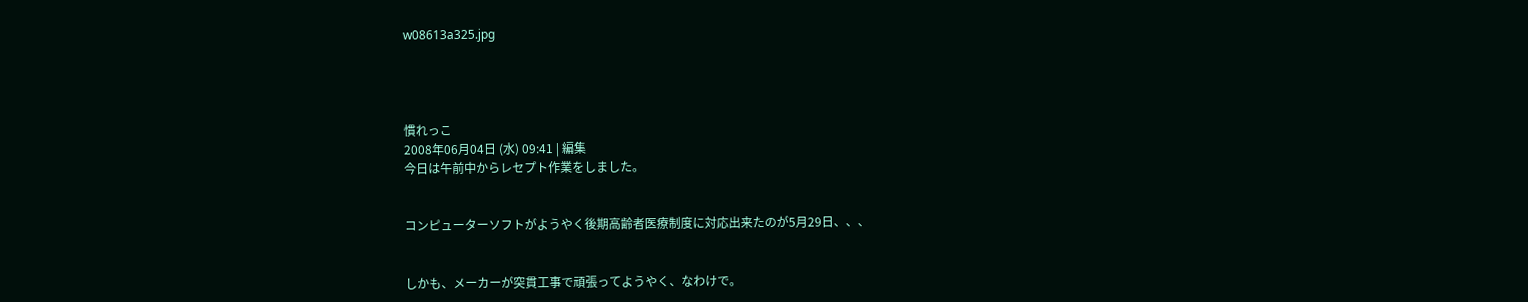w08613a325.jpg




慣れっこ
2008年06月04日 (水) 09:41 | 編集
今日は午前中からレセプト作業をしました。


コンピューターソフトがようやく後期高齢者医療制度に対応出来たのが5月29日、、、


しかも、メーカーが突貫工事で頑張ってようやく、なわけで。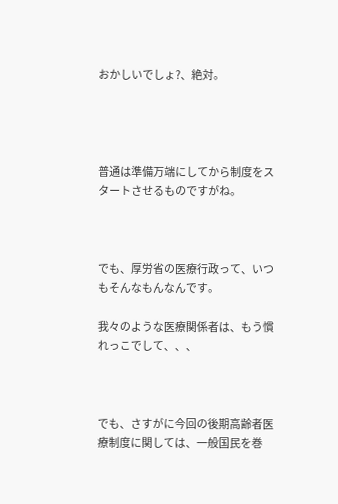おかしいでしょ?、絶対。




普通は準備万端にしてから制度をスタートさせるものですがね。



でも、厚労省の医療行政って、いつもそんなもんなんです。

我々のような医療関係者は、もう慣れっこでして、、、



でも、さすがに今回の後期高齢者医療制度に関しては、一般国民を巻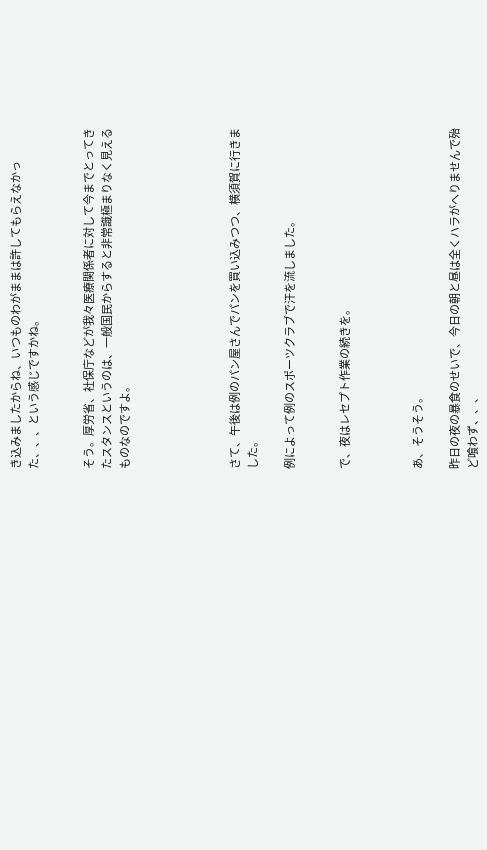き込みましたからね、いつものわがままは許してもらえなかった、、、という感じですかね。


そう。厚労省、社保庁などが我々医療関係者に対して今までとってきたスタンスというのは、一般国民からすると非常識極まりなく見えるものなのですよ。





さて、午後は例のパン屋さんでパンを買い込みつつ、横須賀に行きました。

例によって例のスポーツクラブで汗を流しました。


で、夜はレセプト作業の続きを。



あ、そうそう。

昨日の夜の暴食のせいで、今日の朝と昼は全くハラがへりませんで殆ど喰わず、、、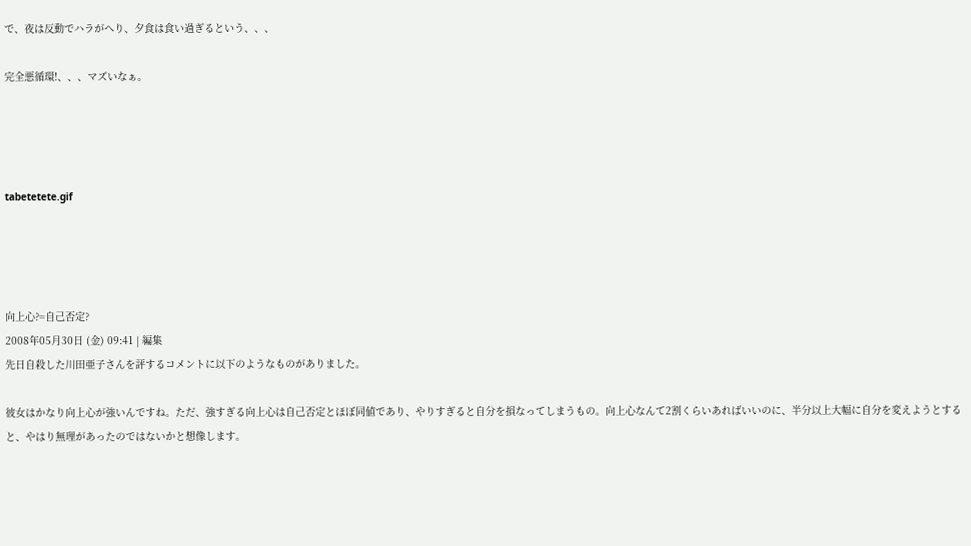で、夜は反動でハラがへり、夕食は食い過ぎるという、、、

完全悪循環!、、、マズいなぁ。




tabetetete.gif




向上心?=自己否定?
2008年05月30日 (金) 09:41 | 編集
先日自殺した川田亜子さんを評するコメントに以下のようなものがありました。

彼女はかなり向上心が強いんですね。ただ、強すぎる向上心は自己否定とほぼ同値であり、やりすぎると自分を損なってしまうもの。向上心なんて2割くらいあればいいのに、半分以上大幅に自分を変えようとすると、やはり無理があったのではないかと想像します。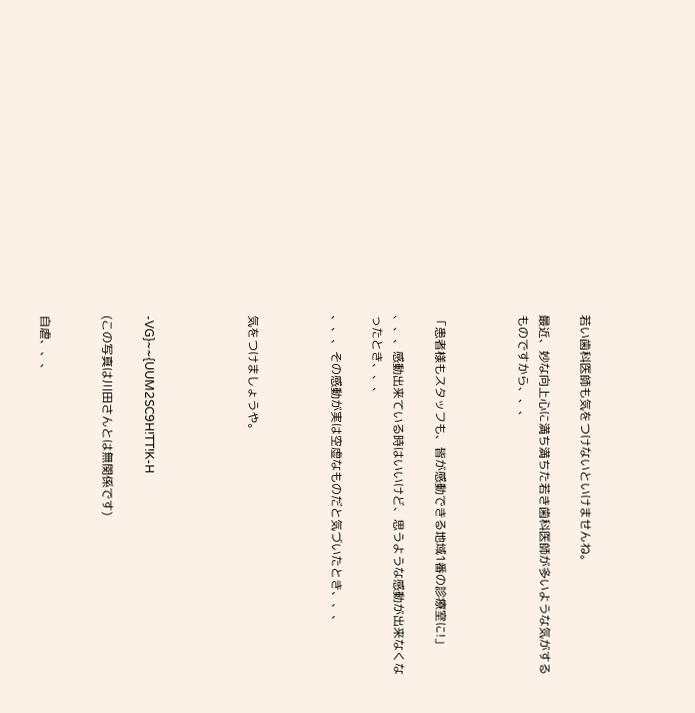若い歯科医師も気をつけないといけませんね。

最近、妙な向上心に満ち満ちた若き歯科医師が多いような気がするものですから、、、



「患者様もスタッフも、皆が感動できる地域1番の診療室に!」

、、、感動出来ている時はいいけど、思うような感動が出来なくなったとき、、、

、、、その感動が実は空虚なものだと気づいたとき、、、



気をつけましょうや。




-VG}~~{UUM2SC9H!TT!K-H

(この写真は川田さんとは無関係です)


自虐、、、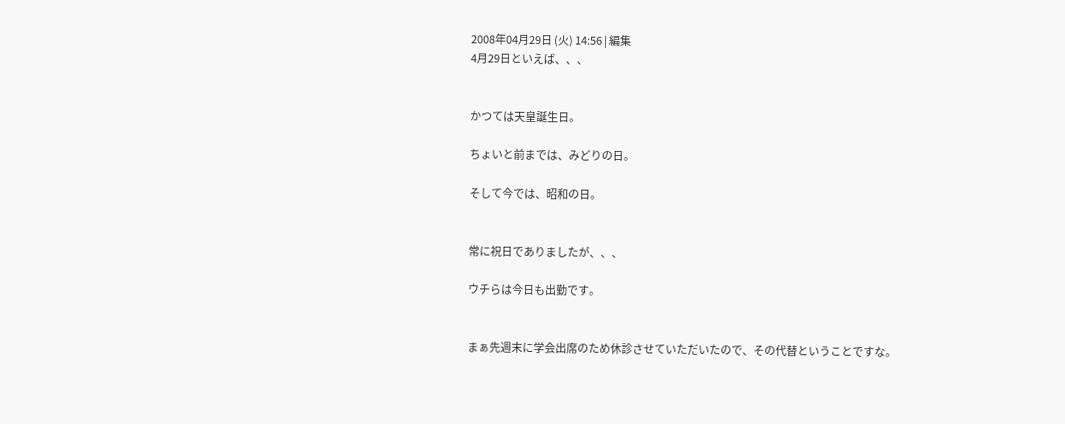2008年04月29日 (火) 14:56 | 編集
4月29日といえば、、、


かつては天皇誕生日。

ちょいと前までは、みどりの日。

そして今では、昭和の日。


常に祝日でありましたが、、、

ウチらは今日も出勤です。


まぁ先週末に学会出席のため休診させていただいたので、その代替ということですな。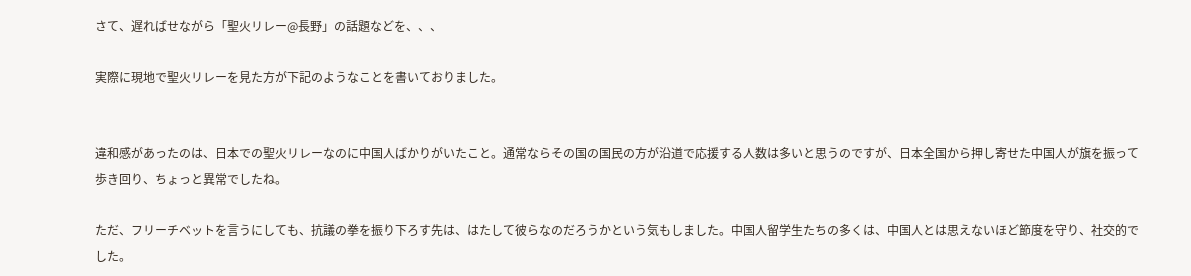さて、遅ればせながら「聖火リレー@長野」の話題などを、、、

実際に現地で聖火リレーを見た方が下記のようなことを書いておりました。


違和感があったのは、日本での聖火リレーなのに中国人ばかりがいたこと。通常ならその国の国民の方が沿道で応援する人数は多いと思うのですが、日本全国から押し寄せた中国人が旗を振って歩き回り、ちょっと異常でしたね。

ただ、フリーチベットを言うにしても、抗議の拳を振り下ろす先は、はたして彼らなのだろうかという気もしました。中国人留学生たちの多くは、中国人とは思えないほど節度を守り、社交的でした。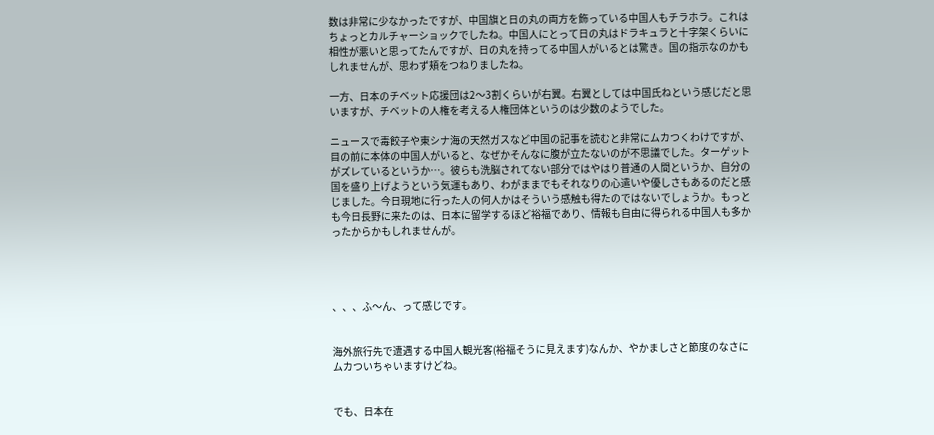数は非常に少なかったですが、中国旗と日の丸の両方を飾っている中国人もチラホラ。これはちょっとカルチャーショックでしたね。中国人にとって日の丸はドラキュラと十字架くらいに相性が悪いと思ってたんですが、日の丸を持ってる中国人がいるとは驚き。国の指示なのかもしれませんが、思わず頬をつねりましたね。

一方、日本のチベット応援団は2〜3割くらいが右翼。右翼としては中国氏ねという感じだと思いますが、チベットの人権を考える人権団体というのは少数のようでした。

ニュースで毒餃子や東シナ海の天然ガスなど中国の記事を読むと非常にムカつくわけですが、目の前に本体の中国人がいると、なぜかそんなに腹が立たないのが不思議でした。ターゲットがズレているというか…。彼らも洗脳されてない部分ではやはり普通の人間というか、自分の国を盛り上げようという気運もあり、わがままでもそれなりの心遣いや優しさもあるのだと感じました。今日現地に行った人の何人かはそういう感触も得たのではないでしょうか。もっとも今日長野に来たのは、日本に留学するほど裕福であり、情報も自由に得られる中国人も多かったからかもしれませんが。




、、、ふ〜ん、って感じです。


海外旅行先で遭遇する中国人観光客(裕福そうに見えます)なんか、やかましさと節度のなさにムカついちゃいますけどね。


でも、日本在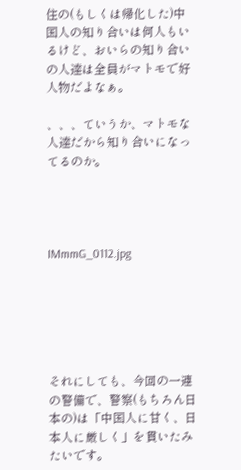住の(もしくは帰化した)中国人の知り合いは何人もいるけど、おいらの知り合いの人達は全員がマトモで好人物だよなぁ。

、、、ていうか、マトモな人達だから知り合いになってるのか。




IMmmG_0112.jpg






それにしても、今回の一連の警備で、警察(もちろん日本の)は「中国人に甘く、日本人に厳しく」を貫いたみたいです。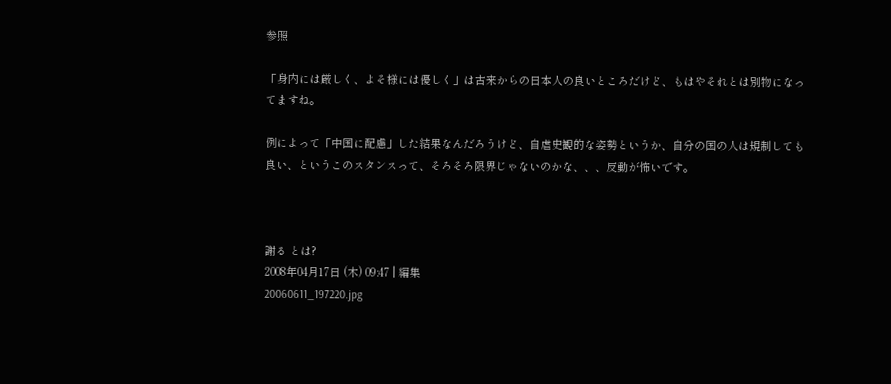参照

「身内には厳しく、よそ様には優しく」は古来からの日本人の良いところだけど、もはやそれとは別物になってますね。

例によって「中国に配慮」した結果なんだろうけど、自虐史観的な姿勢というか、自分の国の人は規制しても良い、というこのスタンスって、そろそろ限界じゃないのかな、、、反動が怖いです。



謝る とは?
2008年04月17日 (木) 09:47 | 編集
20060611_197220.jpg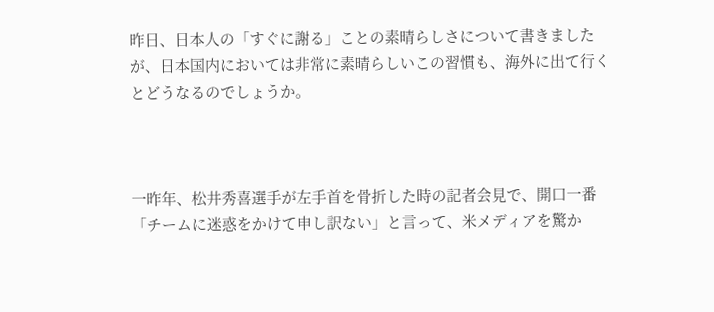昨日、日本人の「すぐに謝る」ことの素晴らしさについて書きましたが、日本国内においては非常に素晴らしいこの習慣も、海外に出て行くとどうなるのでしょうか。



一昨年、松井秀喜選手が左手首を骨折した時の記者会見で、開口一番「チームに迷惑をかけて申し訳ない」と言って、米メディアを驚か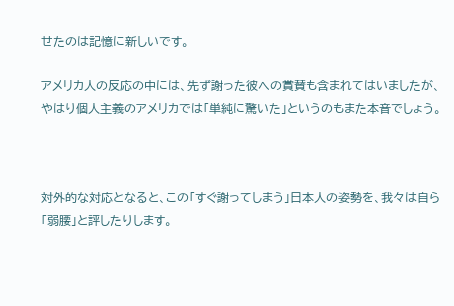せたのは記憶に新しいです。

アメリカ人の反応の中には、先ず謝った彼への賞賛も含まれてはいましたが、やはり個人主義のアメリカでは「単純に驚いた」というのもまた本音でしょう。



対外的な対応となると、この「すぐ謝ってしまう」日本人の姿勢を、我々は自ら「弱腰」と評したりします。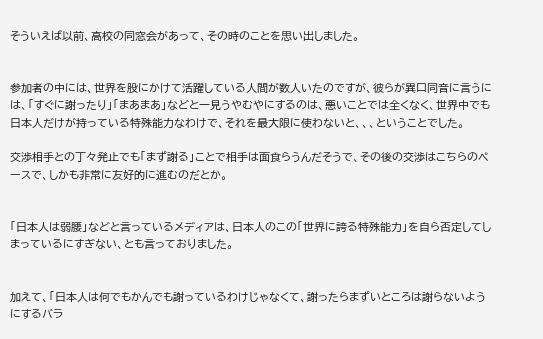そういえば以前、高校の同窓会があって、その時のことを思い出しました。


参加者の中には、世界を股にかけて活躍している人間が数人いたのですが、彼らが異口同音に言うには、「すぐに謝ったり」「まあまあ」などと一見うやむやにするのは、悪いことでは全くなく、世界中でも日本人だけが持っている特殊能力なわけで、それを最大限に使わないと、、、ということでした。

交渉相手との丁々発止でも「まず謝る」ことで相手は面食らうんだそうで、その後の交渉はこちらのペースで、しかも非常に友好的に進むのだとか。


「日本人は弱腰」などと言っているメディアは、日本人のこの「世界に誇る特殊能力」を自ら否定してしまっているにすぎない、とも言っておりました。


加えて、「日本人は何でもかんでも謝っているわけじゃなくて、謝ったらまずいところは謝らないようにするバラ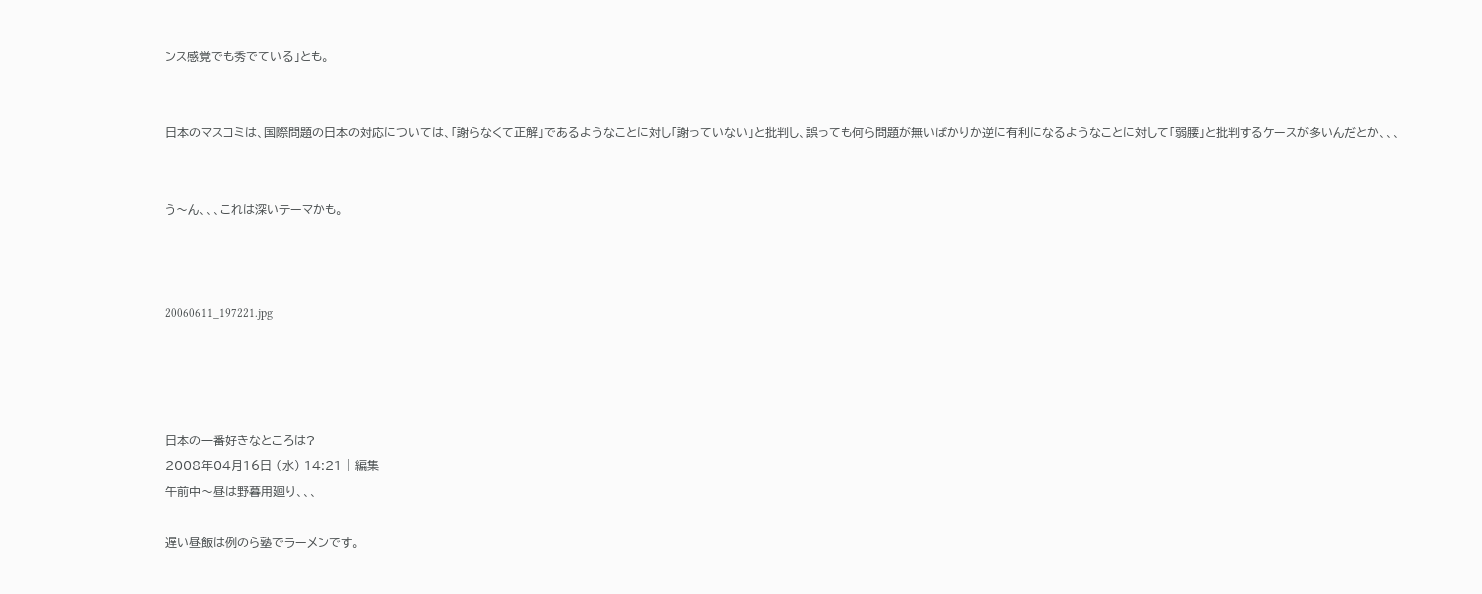ンス感覚でも秀でている」とも。


日本のマスコミは、国際問題の日本の対応については、「謝らなくて正解」であるようなことに対し「謝っていない」と批判し、誤っても何ら問題が無いばかりか逆に有利になるようなことに対して「弱腰」と批判するケースが多いんだとか、、、


う〜ん、、、これは深いテーマかも。



20060611_197221.jpg




日本の一番好きなところは?
2008年04月16日 (水) 14:21 | 編集
午前中〜昼は野暮用廻り、、、

遅い昼飯は例のら塾でラーメンです。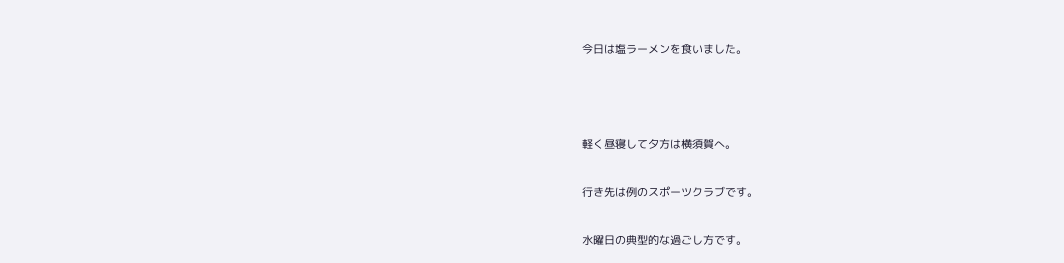今日は塩ラーメンを食いました。



軽く昼寝して夕方は横須賀へ。

行き先は例のスポーツクラブです。

水曜日の典型的な過ごし方です。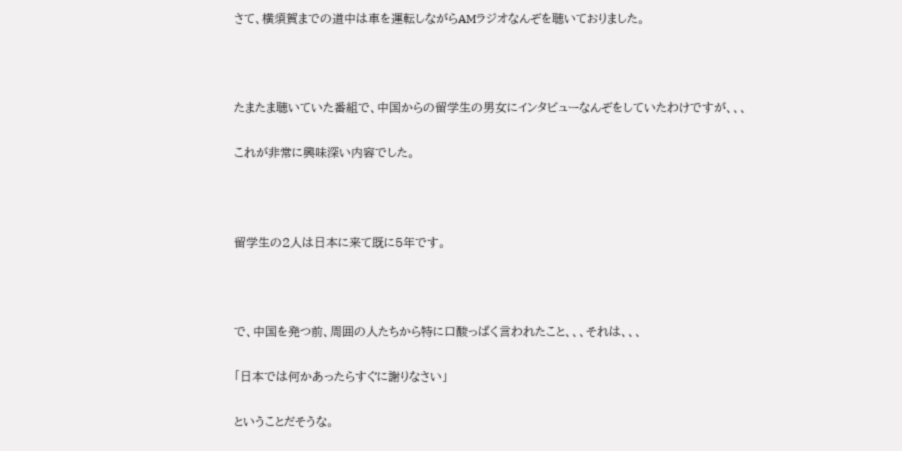さて、横須賀までの道中は車を運転しながらAMラジオなんぞを聴いておりました。



たまたま聴いていた番組で、中国からの留学生の男女にインタビューなんぞをしていたわけですが、、、

これが非常に興味深い内容でした。



留学生の2人は日本に来て既に5年です。



で、中国を発つ前、周囲の人たちから特に口酸っぱく言われたこと、、、それは、、、

「日本では何かあったらすぐに謝りなさい」

ということだそうな。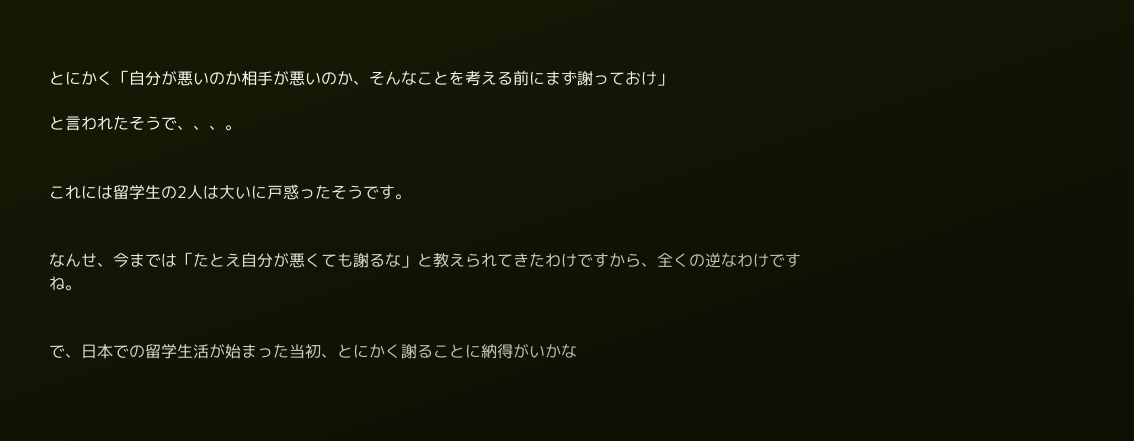とにかく「自分が悪いのか相手が悪いのか、そんなことを考える前にまず謝っておけ」

と言われたそうで、、、。


これには留学生の2人は大いに戸惑ったそうです。


なんせ、今までは「たとえ自分が悪くても謝るな」と教えられてきたわけですから、全くの逆なわけですね。


で、日本での留学生活が始まった当初、とにかく謝ることに納得がいかな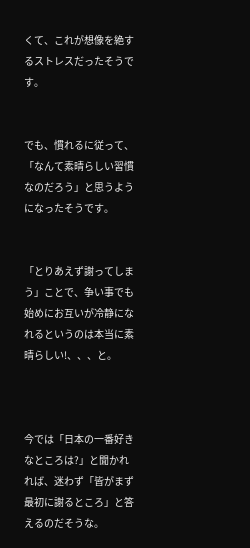くて、これが想像を絶するストレスだったそうです。


でも、慣れるに従って、「なんて素晴らしい習慣なのだろう」と思うようになったそうです。


「とりあえず謝ってしまう」ことで、争い事でも始めにお互いが冷静になれるというのは本当に素晴らしい!、、、と。



今では「日本の一番好きなところは?」と聞かれれば、迷わず「皆がまず最初に謝るところ」と答えるのだそうな。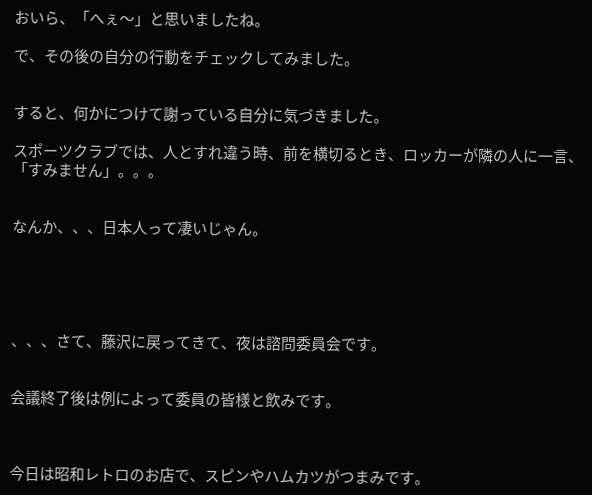おいら、「へぇ〜」と思いましたね。

で、その後の自分の行動をチェックしてみました。


すると、何かにつけて謝っている自分に気づきました。

スポーツクラブでは、人とすれ違う時、前を横切るとき、ロッカーが隣の人に一言、「すみません」。。。


なんか、、、日本人って凄いじゃん。





、、、さて、藤沢に戻ってきて、夜は諮問委員会です。


会議終了後は例によって委員の皆様と飲みです。



今日は昭和レトロのお店で、スピンやハムカツがつまみです。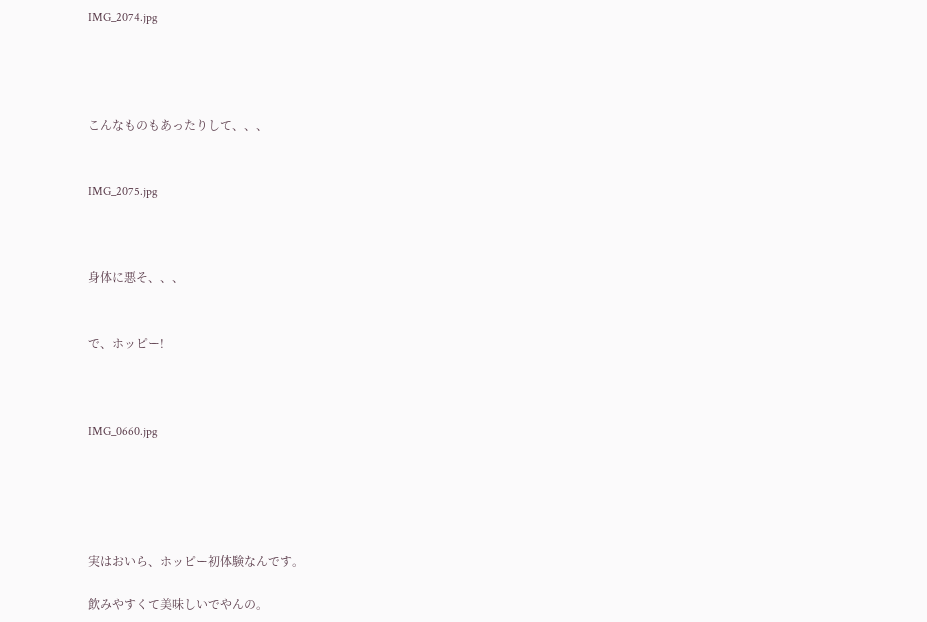IMG_2074.jpg




こんなものもあったりして、、、


IMG_2075.jpg



身体に悪そ、、、


で、ホッピー!



IMG_0660.jpg





実はおいら、ホッピー初体験なんです。

飲みやすくて美味しいでやんの。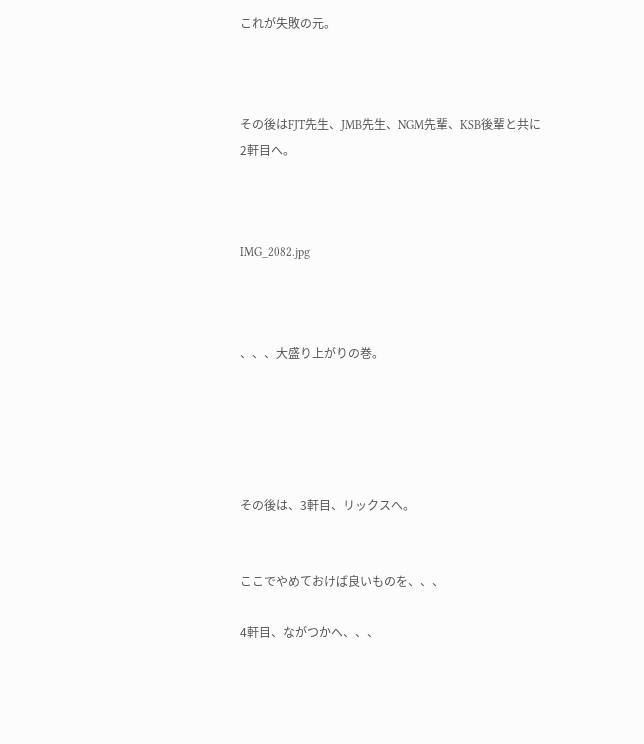これが失敗の元。



その後はFJT先生、JMB先生、NGM先輩、KSB後輩と共に2軒目へ。



IMG_2082.jpg



、、、大盛り上がりの巻。





その後は、3軒目、リックスへ。


ここでやめておけば良いものを、、、

4軒目、ながつかへ、、、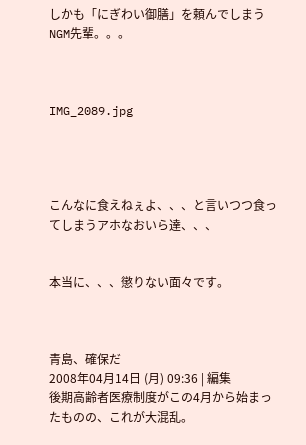しかも「にぎわい御膳」を頼んでしまうNGM先輩。。。



IMG_2089.jpg




こんなに食えねぇよ、、、と言いつつ食ってしまうアホなおいら達、、、


本当に、、、懲りない面々です。



青島、確保だ
2008年04月14日 (月) 09:36 | 編集
後期高齢者医療制度がこの4月から始まったものの、これが大混乱。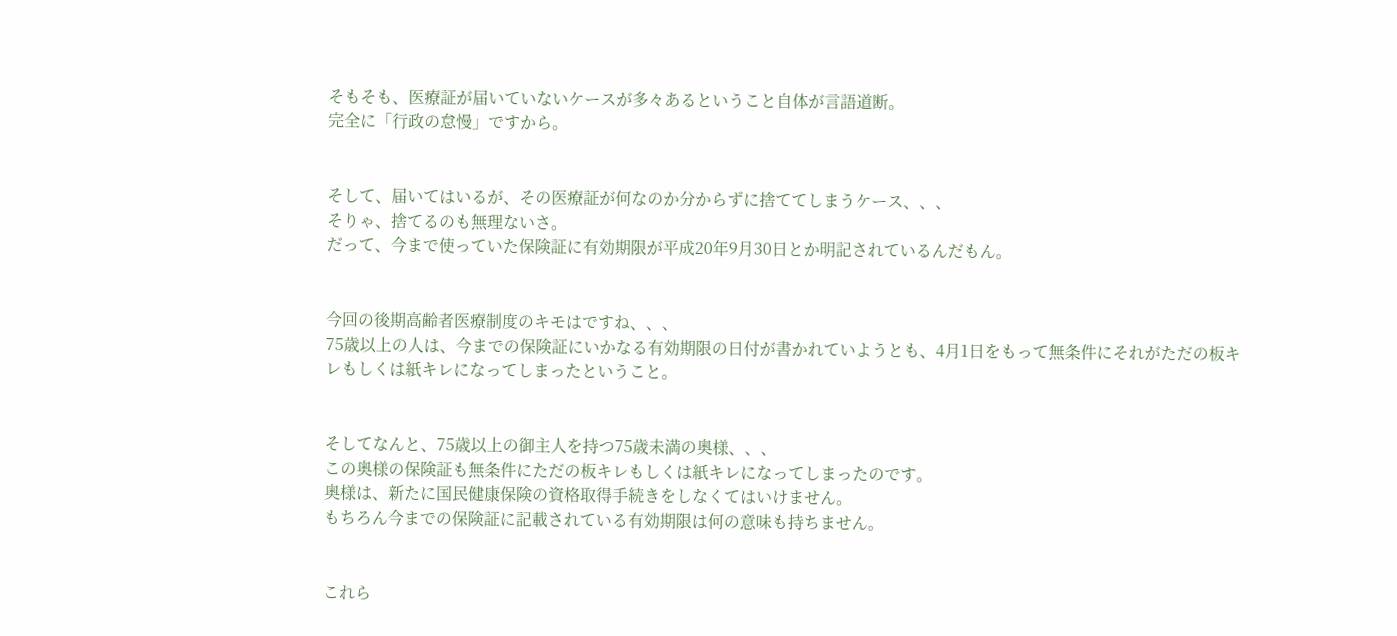そもそも、医療証が届いていないケースが多々あるということ自体が言語道断。
完全に「行政の怠慢」ですから。


そして、届いてはいるが、その医療証が何なのか分からずに捨ててしまうケース、、、
そりゃ、捨てるのも無理ないさ。
だって、今まで使っていた保険証に有効期限が平成20年9月30日とか明記されているんだもん。


今回の後期高齢者医療制度のキモはですね、、、
75歳以上の人は、今までの保険証にいかなる有効期限の日付が書かれていようとも、4月1日をもって無条件にそれがただの板キレもしくは紙キレになってしまったということ。


そしてなんと、75歳以上の御主人を持つ75歳未満の奥様、、、
この奥様の保険証も無条件にただの板キレもしくは紙キレになってしまったのです。
奥様は、新たに国民健康保険の資格取得手続きをしなくてはいけません。
もちろん今までの保険証に記載されている有効期限は何の意味も持ちません。


これら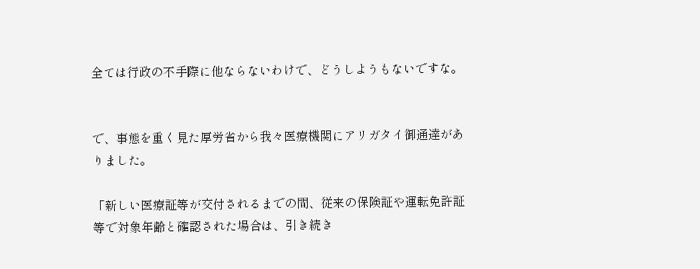全ては行政の不手際に他ならないわけで、どうしようもないですな。


で、事態を重く見た厚労省から我々医療機関にアリガタイ御通達がありました。

「新しい医療証等が交付されるまでの間、従来の保険証や運転免許証等で対象年齢と確認された場合は、引き続き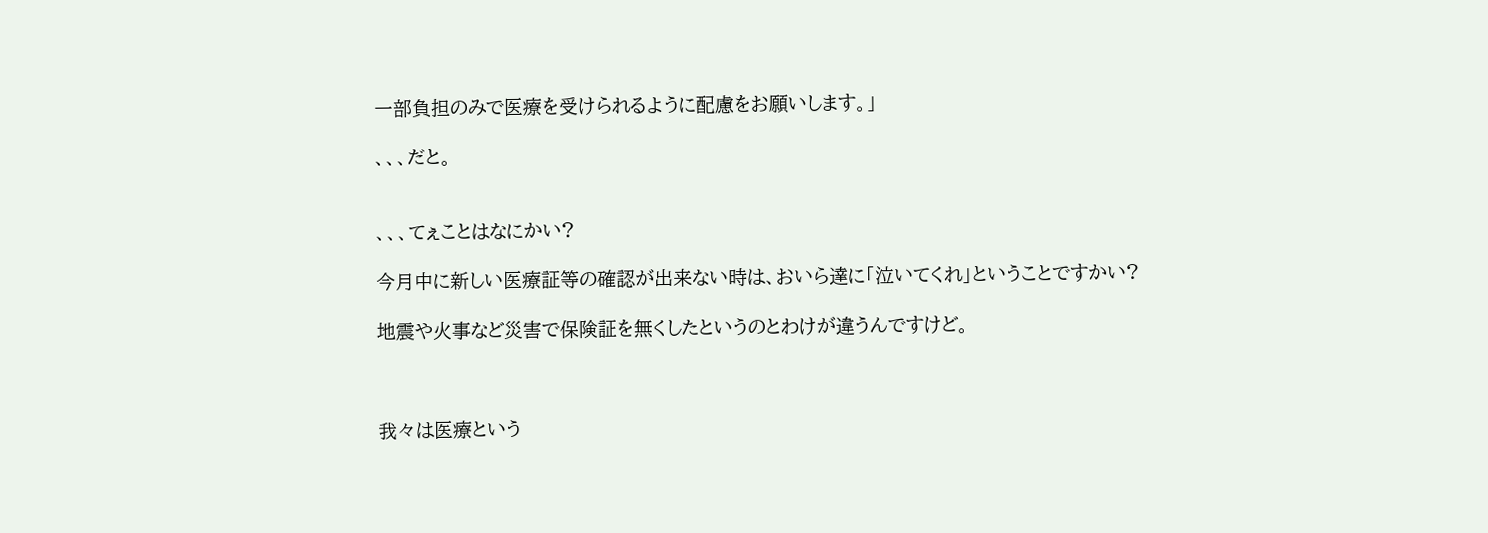一部負担のみで医療を受けられるように配慮をお願いします。」

、、、だと。


、、、てぇことはなにかい?

今月中に新しい医療証等の確認が出来ない時は、おいら達に「泣いてくれ」ということですかい?

地震や火事など災害で保険証を無くしたというのとわけが違うんですけど。



我々は医療という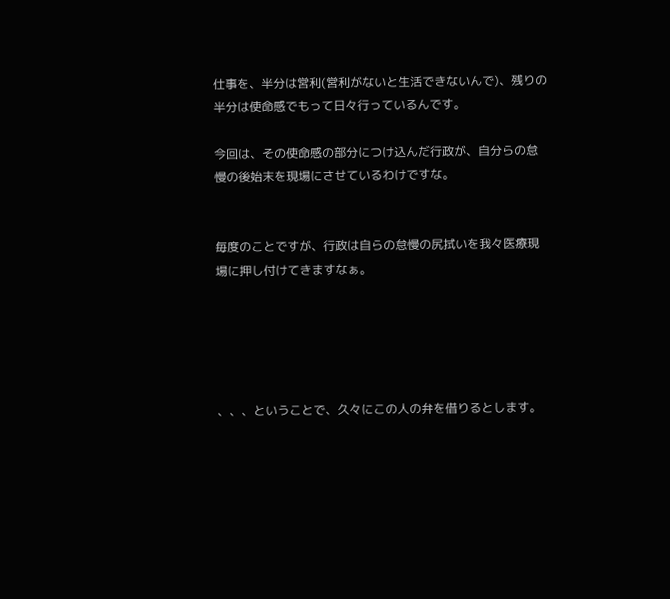仕事を、半分は営利(営利がないと生活できないんで)、残りの半分は使命感でもって日々行っているんです。

今回は、その使命感の部分につけ込んだ行政が、自分らの怠慢の後始末を現場にさせているわけですな。


毎度のことですが、行政は自らの怠慢の尻拭いを我々医療現場に押し付けてきますなぁ。





、、、ということで、久々にこの人の弁を借りるとします。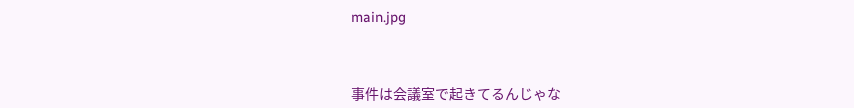main.jpg



事件は会議室で起きてるんじゃな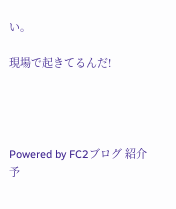い。

現場で起きてるんだ!




Powered by FC2ブログ 紹介予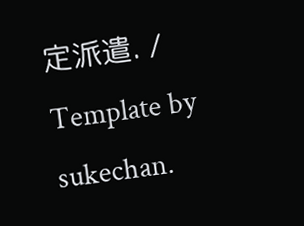定派遣. / Template by sukechan.